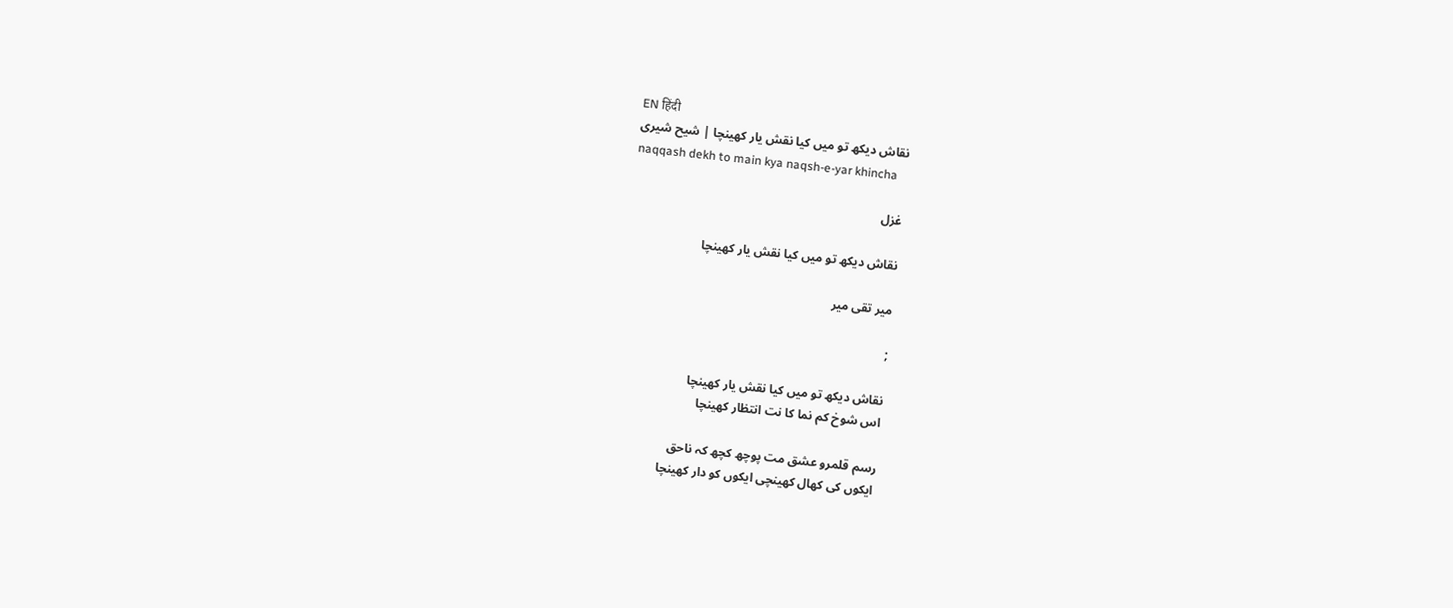EN हिंदी
نقاش دیکھ تو میں کیا نقش یار کھینچا | شیح شیری
naqqash dekh to main kya naqsh-e-yar khincha

غزل

نقاش دیکھ تو میں کیا نقش یار کھینچا

میر تقی میر

;

نقاش دیکھ تو میں کیا نقش یار کھینچا
اس شوخ کم نما کا نت انتظار کھینچا

رسم قلمرو عشق مت پوچھ کچھ کہ ناحق
ایکوں کی کھال کھینچی ایکوں کو دار کھینچا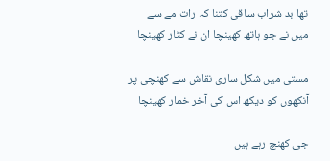تھا بد شراب ساقی کتنا کہ رات مے سے
میں نے جو ہاتھ کھینچا ان نے کٹار کھینچا

مستی میں شکل ساری نقاش سے کھنچی پر
آنکھوں کو دیکھ اس کی آخر خمار کھینچا

جی کھنچ رہے ہیں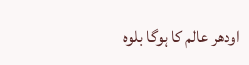اودھر عالم کا ہوگا بلوہ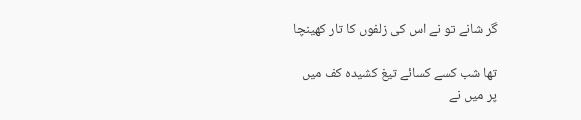گر شانے تو نے اس کی زلفوں کا تار کھینچا

تھا شب کسے کسائے تیغ کشیدہ کف میں
پر میں نے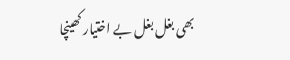بھی بغل بغل بے اختیار کھینچا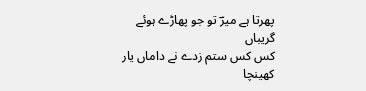پھرتا ہے میرؔ تو جو پھاڑے ہوئے گریباں
کس کس ستم زدے نے داماں یار کھینچا